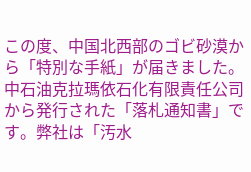この度、中国北西部のゴビ砂漠から「特別な手紙」が届きました。中石油克拉瑪依石化有限責任公司から発行された「落札通知書」です。弊社は「汚水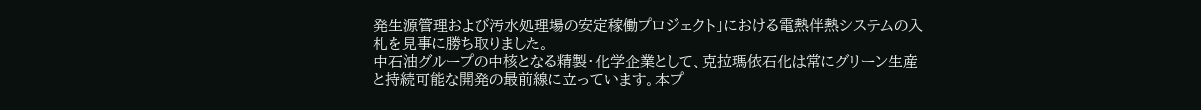発生源管理および汚水処理場の安定稼働プロジェクト」における電熱伴熱システムの入札を見事に勝ち取りました。
中石油グループの中核となる精製・化学企業として、克拉瑪依石化は常にグリーン生産と持続可能な開発の最前線に立っています。本プ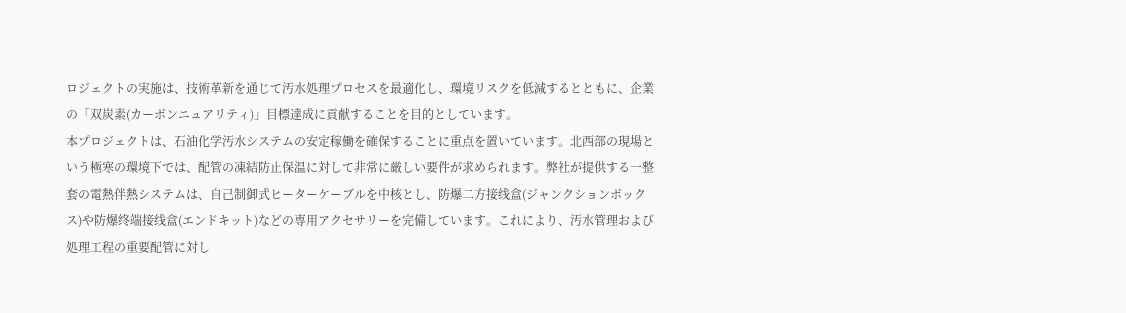ロジェクトの実施は、技術革新を通じて汚水処理プロセスを最適化し、環境リスクを低減するとともに、企業の「双炭素(カーボンニュアリティ)」目標達成に貢献することを目的としています。
本プロジェクトは、石油化学汚水システムの安定稼働を確保することに重点を置いています。北西部の現場という極寒の環境下では、配管の凍結防止保温に対して非常に厳しい要件が求められます。弊社が提供する一整套の電熱伴熱システムは、自己制御式ヒーターケーブルを中核とし、防爆二方接线盒(ジャンクションボックス)や防爆终端接线盒(エンドキット)などの専用アクセサリーを完備しています。これにより、汚水管理および処理工程の重要配管に対し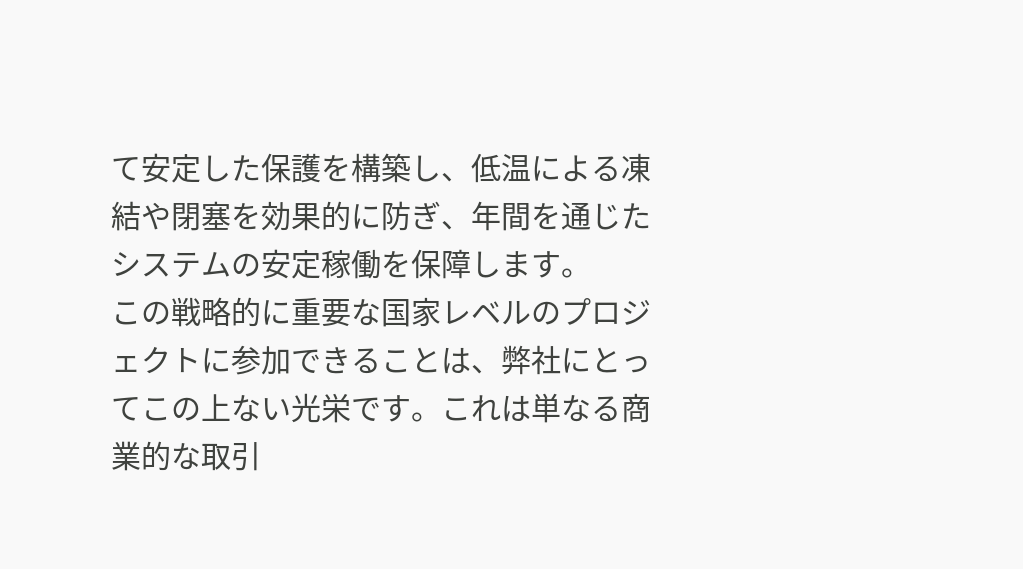て安定した保護を構築し、低温による凍結や閉塞を効果的に防ぎ、年間を通じたシステムの安定稼働を保障します。
この戦略的に重要な国家レベルのプロジェクトに参加できることは、弊社にとってこの上ない光栄です。これは単なる商業的な取引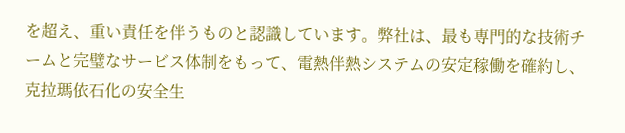を超え、重い責任を伴うものと認識しています。弊社は、最も専門的な技術チームと完璧なサービス体制をもって、電熱伴熱システムの安定稼働を確約し、克拉瑪依石化の安全生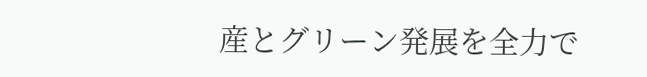産とグリーン発展を全力で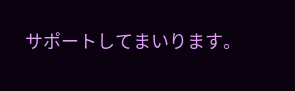サポートしてまいります。